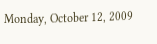Monday, October 12, 2009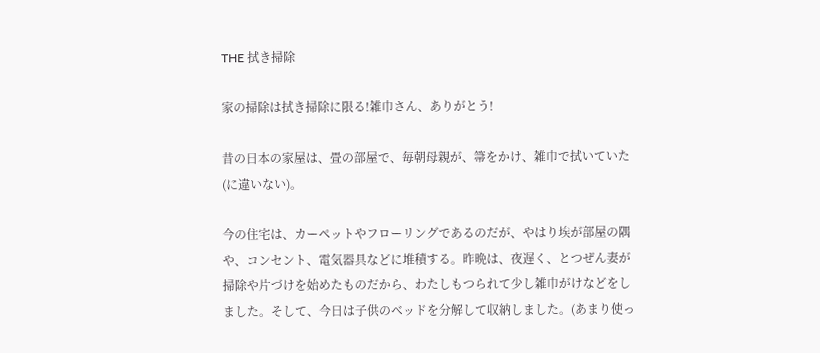THE 拭き掃除

家の掃除は拭き掃除に限る!雑巾さん、ありがとう!

昔の日本の家屋は、畳の部屋で、毎朝母親が、箒をかけ、雑巾で拭いていた(に違いない)。

今の住宅は、カーペットやフローリングであるのだが、やはり埃が部屋の隅や、コンセント、電気器具などに堆積する。昨晩は、夜遅く、とつぜん妻が掃除や片づけを始めたものだから、わたしもつられて少し雑巾がけなどをしました。そして、今日は子供のベッドを分解して収納しました。(あまり使っ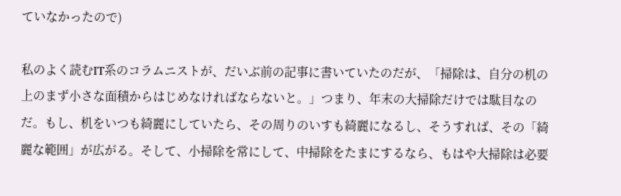ていなかったので)

私のよく読むIT系のコラムニストが、だいぶ前の記事に書いていたのだが、「掃除は、自分の机の上のまず小さな面積からはじめなければならないと。」つまり、年末の大掃除だけでは駄目なのだ。もし、机をいつも綺麗にしていたら、その周りのいすも綺麗になるし、そうすれば、その「綺麗な範囲」が広がる。そして、小掃除を常にして、中掃除をたまにするなら、もはや大掃除は必要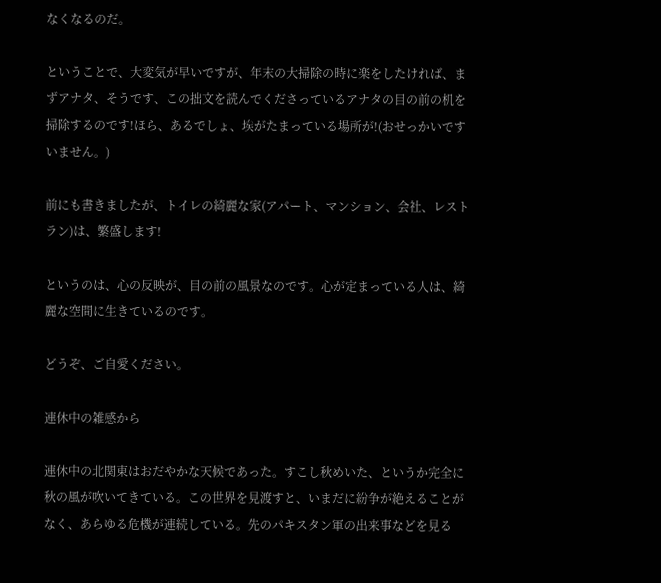なくなるのだ。

ということで、大変気が早いですが、年末の大掃除の時に楽をしたければ、まずアナタ、そうです、この拙文を読んでくださっているアナタの目の前の机を掃除するのです!ほら、あるでしょ、埃がたまっている場所が!(おせっかいですいません。)

前にも書きましたが、トイレの綺麗な家(アパート、マンション、会社、レストラン)は、繁盛します!

というのは、心の反映が、目の前の風景なのです。心が定まっている人は、綺麗な空間に生きているのです。

どうぞ、ご自愛ください。

連休中の雑感から

連休中の北関東はおだやかな天候であった。すこし秋めいた、というか完全に秋の風が吹いてきている。この世界を見渡すと、いまだに紛争が絶えることがなく、あらゆる危機が連続している。先のパキスタン軍の出来事などを見る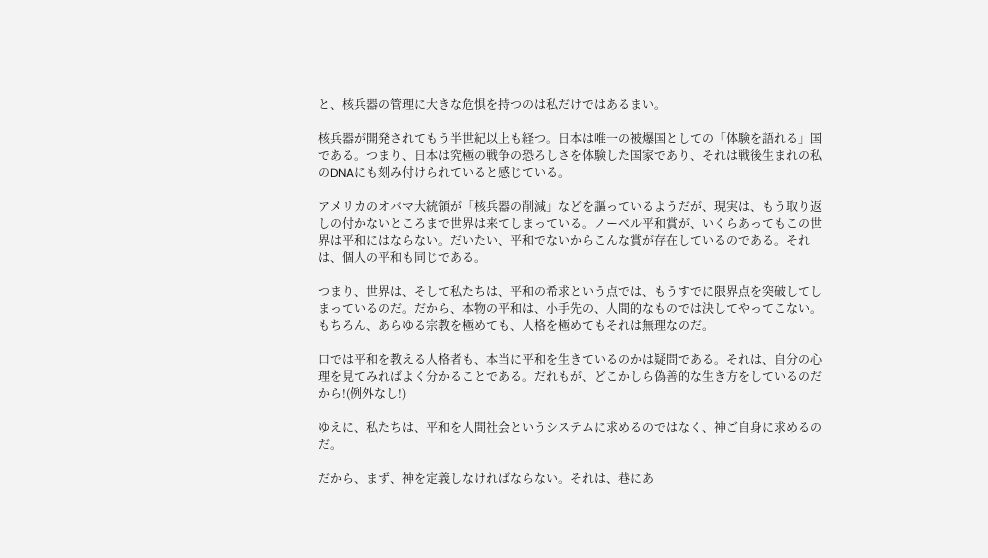と、核兵器の管理に大きな危惧を持つのは私だけではあるまい。

核兵器が開発されてもう半世紀以上も経つ。日本は唯一の被爆国としての「体験を語れる」国である。つまり、日本は究極の戦争の恐ろしさを体験した国家であり、それは戦後生まれの私のDNAにも刻み付けられていると感じている。

アメリカのオバマ大統領が「核兵器の削減」などを謳っているようだが、現実は、もう取り返しの付かないところまで世界は来てしまっている。ノーベル平和賞が、いくらあってもこの世界は平和にはならない。だいたい、平和でないからこんな賞が存在しているのである。それは、個人の平和も同じである。

つまり、世界は、そして私たちは、平和の希求という点では、もうすでに限界点を突破してしまっているのだ。だから、本物の平和は、小手先の、人間的なものでは決してやってこない。もちろん、あらゆる宗教を極めても、人格を極めてもそれは無理なのだ。

口では平和を教える人格者も、本当に平和を生きているのかは疑問である。それは、自分の心理を見てみればよく分かることである。だれもが、どこかしら偽善的な生き方をしているのだから!(例外なし!)

ゆえに、私たちは、平和を人間社会というシステムに求めるのではなく、神ご自身に求めるのだ。

だから、まず、神を定義しなければならない。それは、巷にあ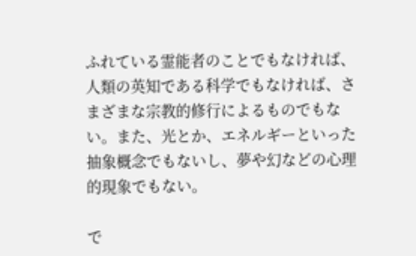ふれている霊能者のことでもなければ、人類の英知である科学でもなければ、さまざまな宗教的修行によるものでもない。また、光とか、エネルギーといった抽象概念でもないし、夢や幻などの心理的現象でもない。

で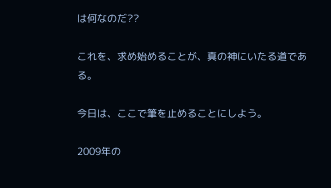は何なのだ??

これを、求め始めることが、真の神にいたる道である。

今日は、ここで筆を止めることにしよう。

2009年の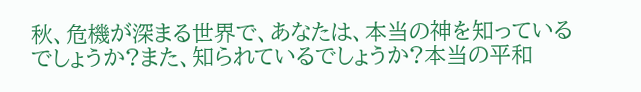秋、危機が深まる世界で、あなたは、本当の神を知っているでしょうか?また、知られているでしょうか?本当の平和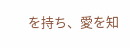を持ち、愛を知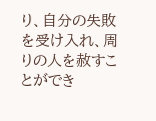り、自分の失敗を受け入れ、周りの人を赦すことができ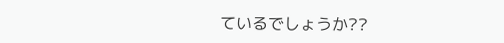ているでしょうか??